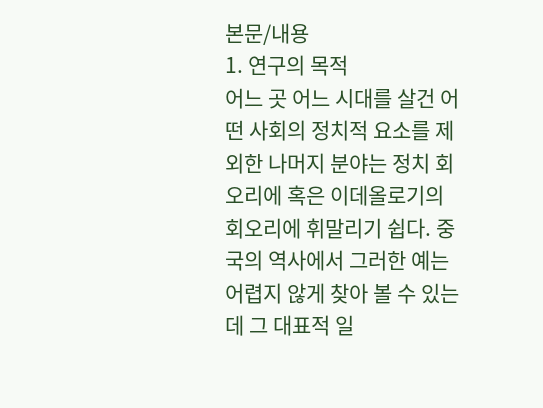본문/내용
1. 연구의 목적
어느 곳 어느 시대를 살건 어떤 사회의 정치적 요소를 제외한 나머지 분야는 정치 회오리에 혹은 이데올로기의 회오리에 휘말리기 쉽다. 중국의 역사에서 그러한 예는 어렵지 않게 찾아 볼 수 있는데 그 대표적 일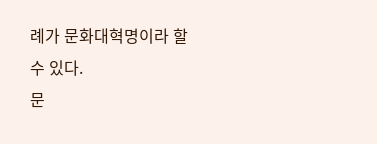례가 문화대혁명이라 할 수 있다.
문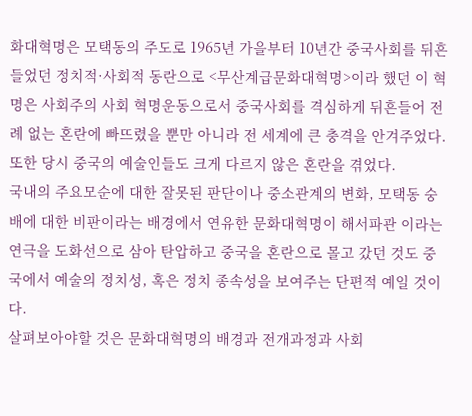화대혁명은 모택동의 주도로 1965년 가을부터 10년간 중국사회를 뒤흔들었던 정치적·사회적 동란으로 <무산계급문화대혁명>이라 했던 이 혁명은 사회주의 사회 혁명운동으로서 중국사회를 격심하게 뒤흔들어 전례 없는 혼란에 빠뜨렸을 뿐만 아니라 전 세계에 큰 충격을 안겨주었다. 또한 당시 중국의 예술인들도 크게 다르지 않은 혼란을 겪었다.
국내의 주요모순에 대한 잘못된 판단이나 중소관계의 변화, 모택동 숭배에 대한 비판이라는 배경에서 연유한 문화대혁명이 해서파관 이라는 연극을 도화선으로 삼아 탄압하고 중국을 혼란으로 몰고 갔던 것도 중국에서 예술의 정치성, 혹은 정치 종속성을 보여주는 단편적 예일 것이다.
살펴보아야할 것은 문화대혁명의 배경과 전개과정과 사회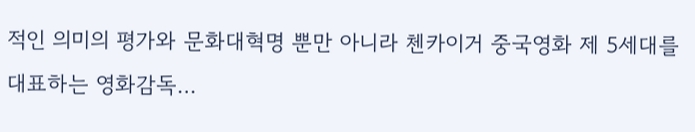적인 의미의 평가와 문화대혁명 뿐만 아니라 첸카이거 중국영화 제 5세대를 대표하는 영화감독…